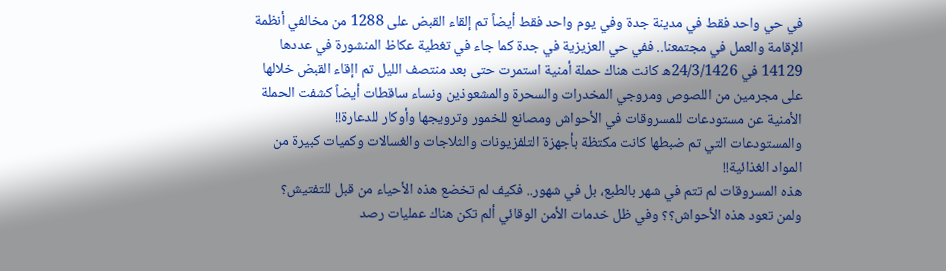في حي واحد فقط في مدينة جدة وفي يوم واحد فقط أيضاً تم إلقاء القبض على 1288 من مخالفي أنظمة الإقامة والعمل في مجتمعنا.. ففي حي العزيزية في جدة كما جاء في تغطية عكاظ المنشورة في عددها 14129 في 24/3/1426ه كانت هناك حملة أمنية استمرت حتى بعد منتصف الليل تم اإقاء القبض خلالها على مجرمين من اللصوص ومروجي المخدرات والسحرة والمشعوذين ونساء ساقطات أيضاً كشفت الحملة الأمنية عن مستودعات للمسروقات في الأحواش ومصانع للخمور وترويجها وأوكار للدعارة!!
والمستودعات التي تم ضبطها كانت مكتظة بأجهزة التلفزيونات والثلاجات والغسالات وكميات كبيرة من المواد الغذائية!!
هذه المسروقات لم تتم في شهر بالطبع، بل في شهور.. فكيف لم تخضع هذه الأحياء من قبل للتفتيش؟ ولمن تعود هذه الأحواش؟؟ وفي ظل خدمات الأمن الوقائي ألم تكن هناك عمليات رصد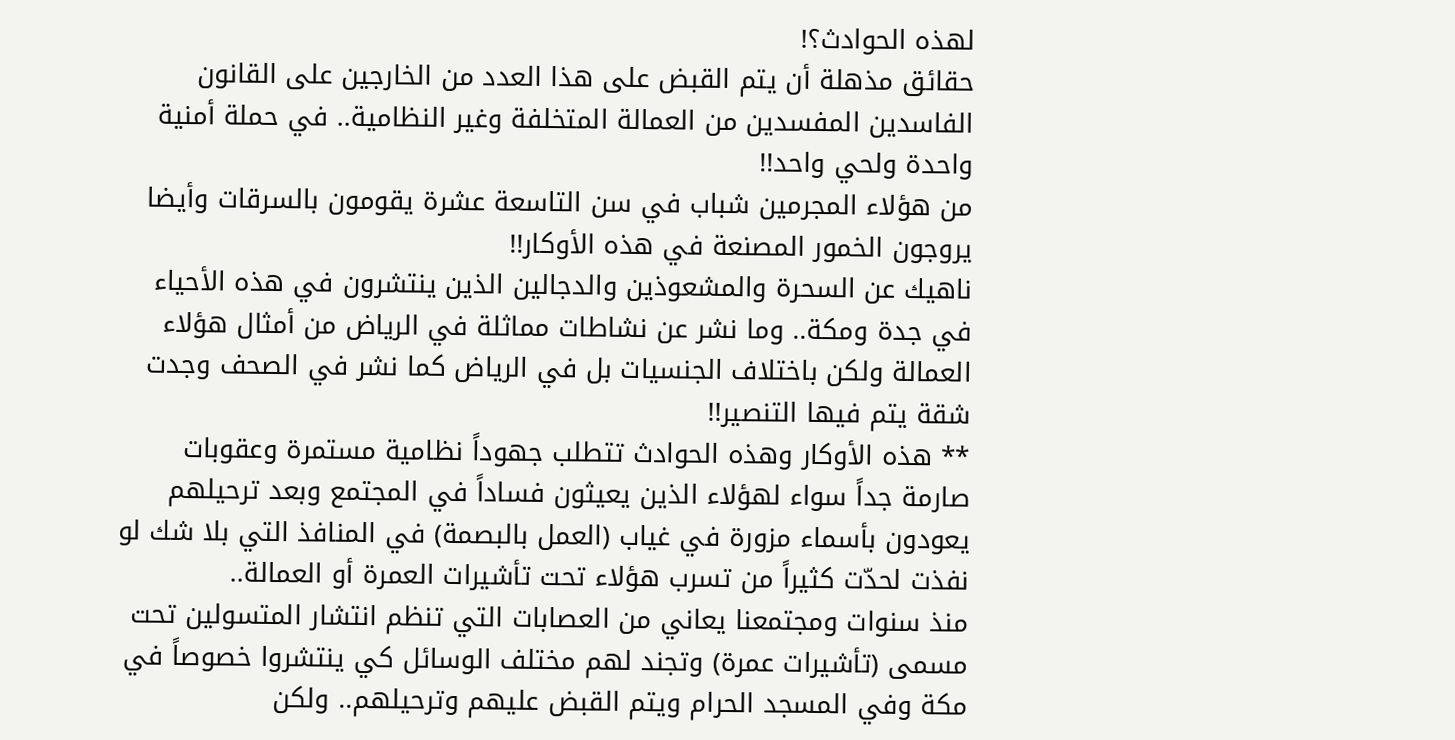لهذه الحوادث؟!
حقائق مذهلة أن يتم القبض على هذا العدد من الخارجين على القانون الفاسدين المفسدين من العمالة المتخلفة وغير النظامية.. في حملة أمنية واحدة ولحي واحد!!
من هؤلاء المجرمين شباب في سن التاسعة عشرة يقومون بالسرقات وأيضا يروجون الخمور المصنعة في هذه الأوكار!!
ناهيك عن السحرة والمشعوذين والدجالين الذين ينتشرون في هذه الأحياء في جدة ومكة.. وما نشر عن نشاطات مماثلة في الرياض من أمثال هؤلاء العمالة ولكن باختلاف الجنسيات بل في الرياض كما نشر في الصحف وجدت شقة يتم فيها التنصير!!
٭٭ هذه الأوكار وهذه الحوادث تتطلب جهوداً نظامية مستمرة وعقوبات صارمة جداً سواء لهؤلاء الذين يعيثون فساداً في المجتمع وبعد ترحيلهم يعودون بأسماء مزورة في غياب (العمل بالبصمة) في المنافذ التي بلا شك لو نفذت لحدّت كثيراً من تسرب هؤلاء تحت تأشيرات العمرة أو العمالة..
منذ سنوات ومجتمعنا يعاني من العصابات التي تنظم انتشار المتسولين تحت مسمى (تأشيرات عمرة) وتجند لهم مختلف الوسائل كي ينتشروا خصوصاً في مكة وفي المسجد الحرام ويتم القبض عليهم وترحيلهم.. ولكن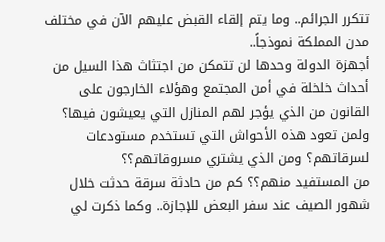تتكرر الجرائم.. وما يتم إلقاء القبض عليهم الآن في مختلف مدن المملكة نموذجاً..
أجهزة الدولة وحدها لن تتمكن من اجتثاث هذا السيل من أحداث خلخلة في أمن المجتمع وهؤلاء الخارجون على القانون من الذي يؤجر لهم المنازل التي يعيشون فيها؟ ولمن تعود هذه الأحواش التي تستخدم مستودعات لسرقاتهم؟ ومن الذي يشتري مسروقاتهم؟؟
من المستفيد منهم؟؟ كم من حادثة سرقة حدثت خلال شهور الصيف عند سفر البعض للإجازة.. وكما ذكرت لي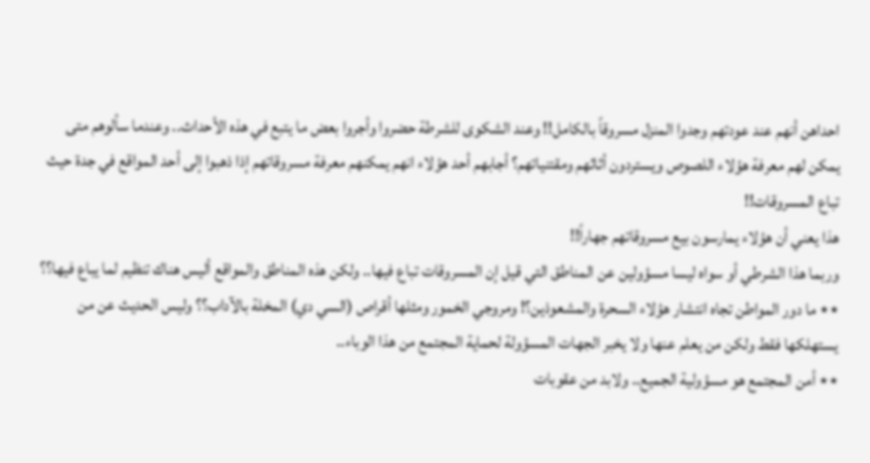احداهن أنهم عند عودتهم وجدوا المنزل مسروقاً بالكامل!! وعند الشكوى للشرطة حضروا وأجروا بعض ما يتبع في هذه الأحداث.. وعندما سألوهم متى يمكن لهم معرفة هؤلاء اللصوص ويستردون أثاثهم ومقتنياتهم؟ أجابهم أحد هؤلاء انهم يمكنهم معرفة مسروقاتهم إذا ذهبوا إلى أحد المواقع في جدة حيث تباع المسروقات!!
هذا يعني أن هؤلاء يمارسون بيع مسروقاتهم جهاراً!!
وربما هذا الشرطي أو سواه ليسا مسؤولين عن المناطق التي قيل إن المسروقات تباع فيها.. ولكن هذه المناطق والمواقع أليس هناك تنظيم لما يباع فيها؟؟
٭٭ ما دور المواطن تجاه انتشار هؤلاء السحرة والمشعوذين؟! ومروجي الخمور ومثلها أقراص (السي دي) المخلة بالآداب؟؟ وليس الحديث عن من يستهلكها فقط ولكن من يعلم عنها ولا يخبر الجهات المسؤولة لحماية المجتمع من هذا الوباء..
٭٭ أمن المجتمع هو مسؤولية الجميع.. ولابد من عقوبات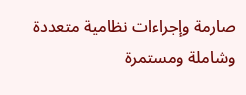صارمة وإجراءات نظامية متعددة وشاملة ومستمرة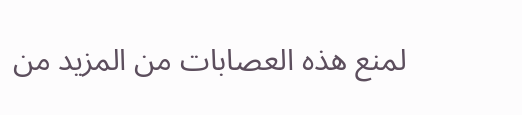لمنع هذه العصابات من المزيد من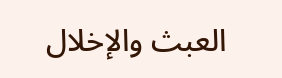العبث والإخلال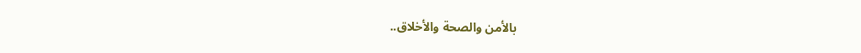بالأمن والصحة والأخلاق..